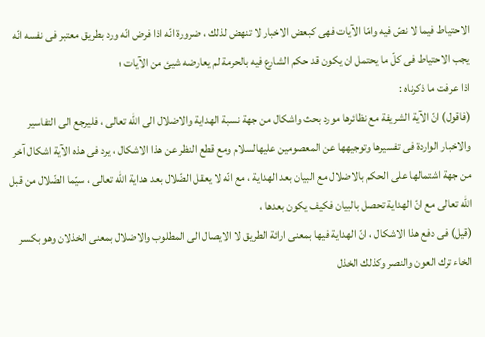الاحتياط فيما لا نصّ فيه وامّا الآيات فهى كبعض الاخبار لا تنهض لذلك ، ضرورة انّه اذا فرض انّه ورد بطريق معتبر فى نفسه انّه يجب الاحتياط فى كلّ ما يحتمل ان يكون قد حكم الشارع فيه بالحرمة لم يعارضه شيئ من الآيات ؛
اذا عرفت ما ذكرناه :
(فاقول) انّ الآية الشريفة مع نظائرها مورد بحث واشكال من جهة نسبة الهداية والاضلال الى الله تعالى ، فليرجع الى التفاسير والاخبار الواردة فى تفسيرها وتوجيهها عن المعصومين عليهالسلام ومع قطع النظر عن هذا الاشكال ، يرد فى هذه الآية اشكال آخر من جهة اشتمالها على الحكم بالاضلال مع البيان بعد الهداية ، مع انّه لا يعقل الضّلال بعد هداية الله تعالى ، سيّما الضّلال من قبل الله تعالى مع انّ الهداية تحصل بالبيان فكيف يكون بعدها ،
(قيل) فى دفع هذا الاشكال ، انّ الهداية فيها بمعنى ارائة الطريق لا الايصال الى المطلوب والاضلال بمعنى الخذلان وهو بكسر الخاء ترك العون والنصر وكذلك الخذل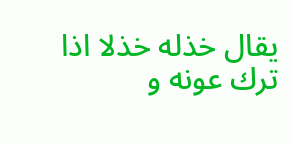يقال خذله خذلا اذا ترك عونه و